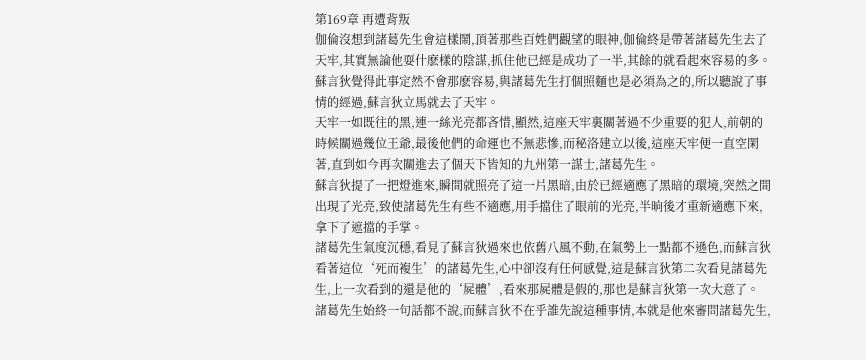第169章 再遭背叛
伽倫沒想到諸葛先生會這樣鬧,頂著那些百姓們觀望的眼神,伽倫終是帶著諸葛先生去了天牢,其實無論他耍什麽樣的陰謀,抓住他已經是成功了一半,其餘的就看起來容易的多。
蘇言狄覺得此事定然不會那麽容易,與諸葛先生打個照麵也是必須為之的,所以聽說了事情的經過,蘇言狄立馬就去了天牢。
天牢一如既往的黑,連一絲光亮都吝惜,顯然,這座天牢裏關著過不少重要的犯人,前朝的時候關過幾位王爺,最後他們的命運也不無悲慘,而秘洛建立以後,這座天牢便一直空閑著,直到如今再次關進去了個天下皆知的九州第一謀士,諸葛先生。
蘇言狄提了一把燈進來,瞬間就照亮了這一片黑暗,由於已經適應了黑暗的環境,突然之間出現了光亮,致使諸葛先生有些不適應,用手擋住了眼前的光亮,半晌後才重新適應下來,拿下了遮擋的手掌。
諸葛先生氣度沉穩,看見了蘇言狄過來也依舊八風不動,在氣勢上一點都不遜色,而蘇言狄看著這位‘死而複生’的諸葛先生,心中卻沒有任何感覺,這是蘇言狄第二次看見諸葛先生,上一次看到的還是他的‘屍體’,看來那屍體是假的,那也是蘇言狄第一次大意了。
諸葛先生始終一句話都不說,而蘇言狄不在乎誰先說這種事情,本就是他來審問諸葛先生,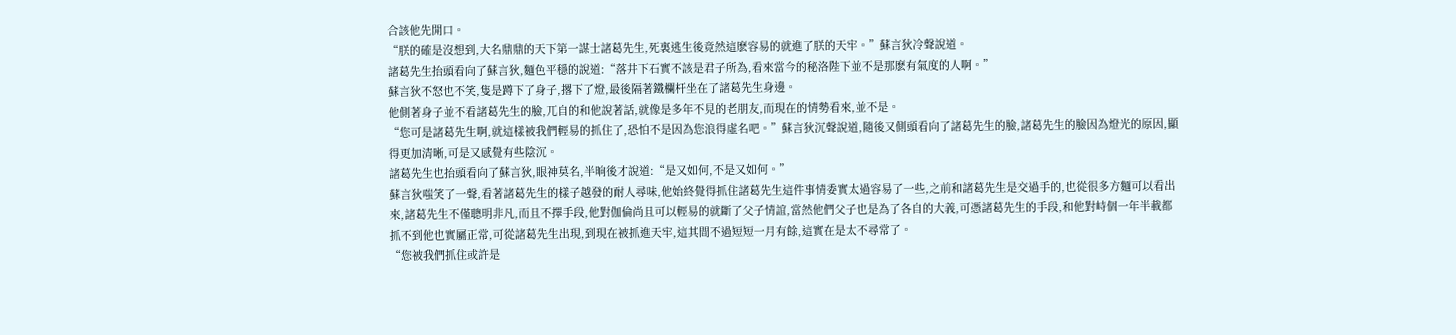合該他先開口。
“朕的確是沒想到,大名鼎鼎的天下第一謀士諸葛先生,死裏逃生後竟然這麽容易的就進了朕的天牢。”蘇言狄冷聲說道。
諸葛先生抬頭看向了蘇言狄,麵色平穩的說道:“落井下石實不該是君子所為,看來當今的秘洛陛下並不是那麽有氣度的人啊。”
蘇言狄不怒也不笑,隻是蹲下了身子,撂下了燈,最後隔著鐵欄杆坐在了諸葛先生身邊。
他側著身子並不看諸葛先生的臉,兀自的和他說著話,就像是多年不見的老朋友,而現在的情勢看來,並不是。
“您可是諸葛先生啊,就這樣被我們輕易的抓住了,恐怕不是因為您浪得虛名吧。”蘇言狄沉聲說道,隨後又側頭看向了諸葛先生的臉,諸葛先生的臉因為燈光的原因,顯得更加清晰,可是又感覺有些陰沉。
諸葛先生也抬頭看向了蘇言狄,眼神莫名,半晌後才說道:“是又如何,不是又如何。”
蘇言狄嗤笑了一聲,看著諸葛先生的樣子越發的耐人尋味,他始終覺得抓住諸葛先生這件事情委實太過容易了一些,之前和諸葛先生是交過手的,也從很多方麵可以看出來,諸葛先生不僅聰明非凡,而且不擇手段,他對伽倫尚且可以輕易的就斷了父子情誼,當然他們父子也是為了各自的大義,可憑諸葛先生的手段,和他對峙個一年半載都抓不到他也實屬正常,可從諸葛先生出現,到現在被抓進天牢,這其間不過短短一月有餘,這實在是太不尋常了。
“您被我們抓住或許是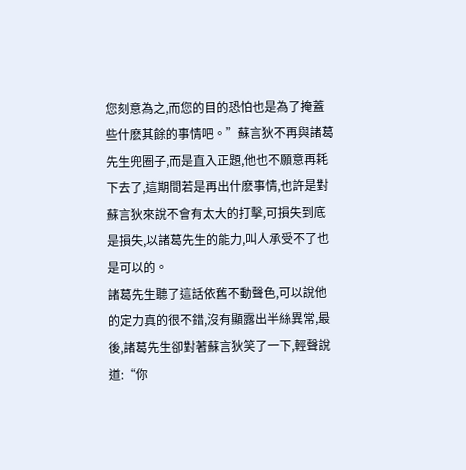您刻意為之,而您的目的恐怕也是為了掩蓋些什麽其餘的事情吧。”蘇言狄不再與諸葛先生兜圈子,而是直入正題,他也不願意再耗下去了,這期間若是再出什麽事情,也許是對蘇言狄來說不會有太大的打擊,可損失到底是損失,以諸葛先生的能力,叫人承受不了也是可以的。
諸葛先生聽了這話依舊不動聲色,可以說他的定力真的很不錯,沒有顯露出半絲異常,最後,諸葛先生卻對著蘇言狄笑了一下,輕聲說道:“你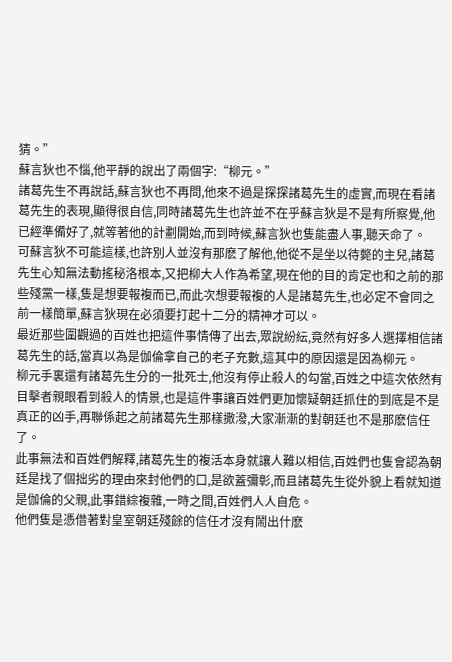猜。”
蘇言狄也不惱,他平靜的說出了兩個字:“柳元。”
諸葛先生不再說話,蘇言狄也不再問,他來不過是探探諸葛先生的虛實,而現在看諸葛先生的表現,顯得很自信,同時諸葛先生也許並不在乎蘇言狄是不是有所察覺,他已經準備好了,就等著他的計劃開始,而到時候,蘇言狄也隻能盡人事,聽天命了。
可蘇言狄不可能這樣,也許別人並沒有那麽了解他,他從不是坐以待斃的主兒,諸葛先生心知無法動搖秘洛根本,又把柳大人作為希望,現在他的目的肯定也和之前的那些殘黨一樣,隻是想要報複而已,而此次想要報複的人是諸葛先生,也必定不會同之前一樣簡單,蘇言狄現在必須要打起十二分的精神才可以。
最近那些圍觀過的百姓也把這件事情傳了出去,眾說紛紜,竟然有好多人選擇相信諸葛先生的話,當真以為是伽倫拿自己的老子充數,這其中的原因還是因為柳元。
柳元手裏還有諸葛先生分的一批死士,他沒有停止殺人的勾當,百姓之中這次依然有目擊者親眼看到殺人的情景,也是這件事讓百姓們更加懷疑朝廷抓住的到底是不是真正的凶手,再聯係起之前諸葛先生那樣撒潑,大家漸漸的對朝廷也不是那麽信任了。
此事無法和百姓們解釋,諸葛先生的複活本身就讓人難以相信,百姓們也隻會認為朝廷是找了個拙劣的理由來封他們的口,是欲蓋彌彰,而且諸葛先生從外貌上看就知道是伽倫的父親,此事錯綜複雜,一時之間,百姓們人人自危。
他們隻是憑借著對皇室朝廷殘餘的信任才沒有鬧出什麽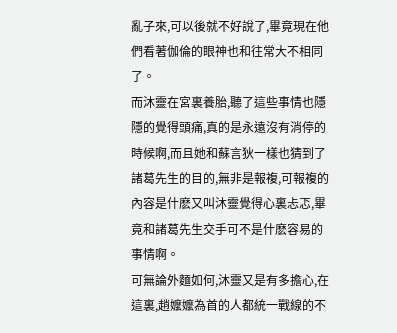亂子來,可以後就不好說了,畢竟現在他們看著伽倫的眼神也和往常大不相同了。
而沐靈在宮裏養胎,聽了這些事情也隱隱的覺得頭痛,真的是永遠沒有消停的時候啊,而且她和蘇言狄一樣也猜到了諸葛先生的目的,無非是報複,可報複的內容是什麽又叫沐靈覺得心裏忐忑,畢竟和諸葛先生交手可不是什麽容易的事情啊。
可無論外麵如何,沐靈又是有多擔心,在這裏,趙嬤嬤為首的人都統一戰線的不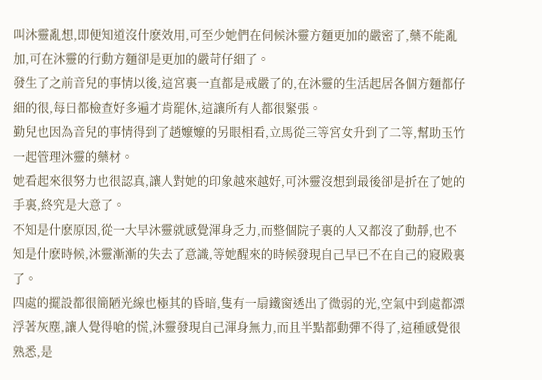叫沐靈亂想,即便知道沒什麽效用,可至少她們在伺候沐靈方麵更加的嚴密了,藥不能亂加,可在沐靈的行動方麵卻是更加的嚴苛仔細了。
發生了之前音兒的事情以後,這宮裏一直都是戒嚴了的,在沐靈的生活起居各個方麵都仔細的很,每日都檢查好多遍才肯罷休,這讓所有人都很緊張。
勤兒也因為音兒的事情得到了趙嬤嬤的另眼相看,立馬從三等宮女升到了二等,幫助玉竹一起管理沐靈的藥材。
她看起來很努力也很認真,讓人對她的印象越來越好,可沐靈沒想到最後卻是折在了她的手裏,終究是大意了。
不知是什麽原因,從一大早沐靈就感覺渾身乏力,而整個院子裏的人又都沒了動靜,也不知是什麽時候,沐靈漸漸的失去了意識,等她醒來的時候發現自己早已不在自己的寢殿裏了。
四處的擺設都很簡陋光線也極其的昏暗,隻有一扇鐵窗透出了微弱的光,空氣中到處都漂浮著灰塵,讓人覺得嗆的慌,沐靈發現自己渾身無力,而且半點都動彈不得了,這種感覺很熟悉,是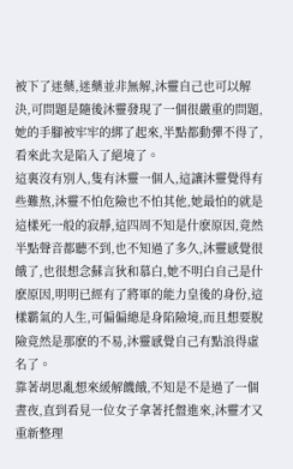被下了迷藥,迷藥並非無解,沐靈自己也可以解決,可問題是隨後沐靈發現了一個很嚴重的問題,她的手腳被牢牢的綁了起來,半點都動彈不得了,看來此次是陷入了絕境了。
這裏沒有別人,隻有沐靈一個人,這讓沐靈覺得有些難熬,沐靈不怕危險也不怕其他,她最怕的就是這樣死一般的寂靜,這四周不知是什麽原因,竟然半點聲音都聽不到,也不知過了多久,沐靈感覺很餓了,也很想念蘇言狄和慕白,她不明白自己是什麽原因,明明已經有了將軍的能力皇後的身份,這樣霸氣的人生,可偏偏總是身陷險境,而且想要脫險竟然是那麽的不易,沐靈感覺自己有點浪得虛名了。
靠著胡思亂想來緩解饑餓,不知是不是過了一個晝夜,直到看見一位女子拿著托盤進來,沐靈才又重新整理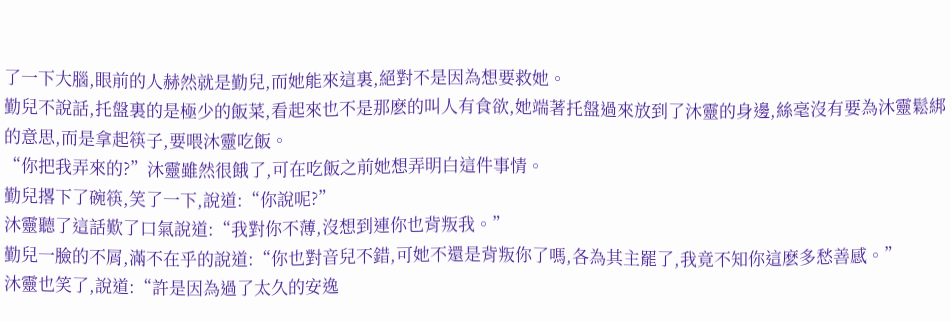了一下大腦,眼前的人赫然就是勤兒,而她能來這裏,絕對不是因為想要救她。
勤兒不說話,托盤裏的是極少的飯菜,看起來也不是那麽的叫人有食欲,她端著托盤過來放到了沐靈的身邊,絲毫沒有要為沐靈鬆綁的意思,而是拿起筷子,要喂沐靈吃飯。
“你把我弄來的?”沐靈雖然很餓了,可在吃飯之前她想弄明白這件事情。
勤兒撂下了碗筷,笑了一下,說道:“你說呢?”
沐靈聽了這話歎了口氣說道:“我對你不薄,沒想到連你也背叛我。”
勤兒一臉的不屑,滿不在乎的說道:“你也對音兒不錯,可她不還是背叛你了嗎,各為其主罷了,我竟不知你這麽多愁善感。”
沐靈也笑了,說道:“許是因為過了太久的安逸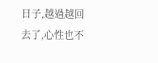日子,越過越回去了,心性也不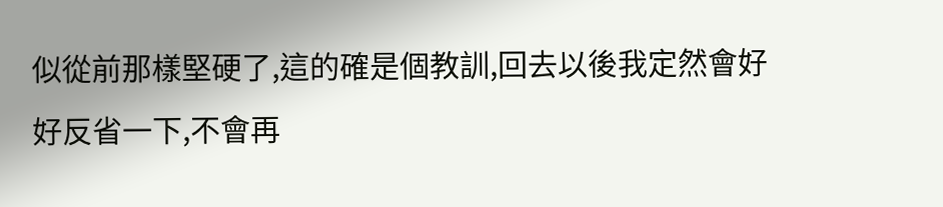似從前那樣堅硬了,這的確是個教訓,回去以後我定然會好好反省一下,不會再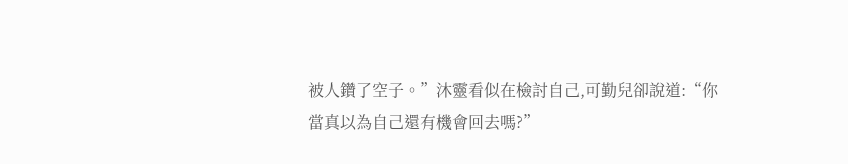被人鑽了空子。”沐靈看似在檢討自己,可勤兒卻說道:“你當真以為自己還有機會回去嗎?”